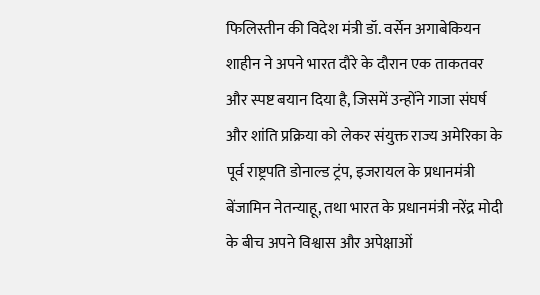फिलिस्तीन की विदेश मंत्री डॉ. वर्सेन अगाबेकियन शाहीन ने अपने भारत दौरे के दौरान एक ताकतवर और स्पष्ट बयान दिया है, जिसमें उन्होंने गाजा संघर्ष और शांति प्रक्रिया को लेकर संयुक्त राज्य अमेरिका के पूर्व राष्ट्रपति डोनाल्ड ट्रंप, इजरायल के प्रधानमंत्री बेंजामिन नेतन्याहू, तथा भारत के प्रधानमंत्री नरेंद्र मोदी के बीच अपने विश्वास और अपेक्षाओं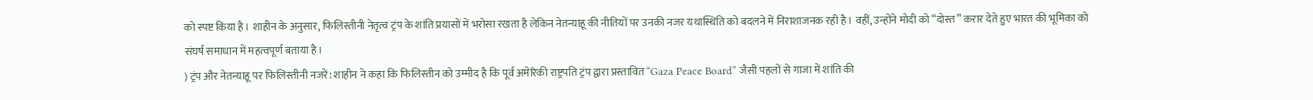को स्पष्ट किया है। शाहीन के अनुसार, फिलिस्तीनी नेतृत्व ट्रंप के शांति प्रयासों में भरोसा रखता है लेकिन नेतन्याहू की नीतियों पर उनकी नजर यथास्थिति को बदलने में निराशाजनक रही है। वहीं, उन्होंने मोदी को “दोस्त” करार देते हुए भारत की भूमिका को संघर्ष समाधान में महत्वपूर्ण बताया है।
) ट्रंप और नेतन्याहू पर फिलिस्तीनी नजरें: शाहीन ने कहा कि फिलिस्तीन को उम्मीद है कि पूर्व अमेरिकी राष्ट्रपति ट्रंप द्वारा प्रस्तावित “Gaza Peace Board” जैसी पहलों से गाजा में शांति की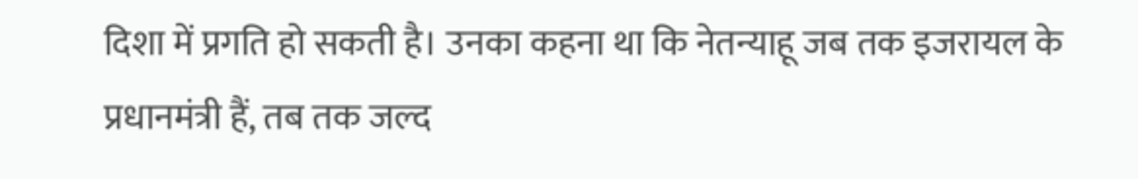दिशा में प्रगति हो सकती है। उनका कहना था कि नेतन्याहू जब तक इजरायल के प्रधानमंत्री हैं, तब तक जल्द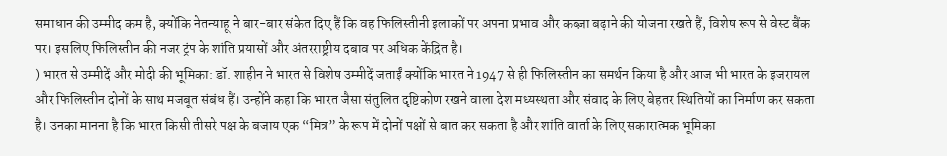समाधान की उम्मीद कम है, क्योंकि नेतन्याहू ने बार-बार संकेत दिए हैं कि वह फिलिस्तीनी इलाकों पर अपना प्रभाव और कब्ज़ा बढ़ाने की योजना रखते हैं, विशेष रूप से वेस्ट बैंक पर। इसलिए फिलिस्तीन की नजर ट्रंप के शांति प्रयासों और अंतरराष्ट्रीय दबाव पर अधिक केंद्रित है।
) भारत से उम्मीदें और मोदी की भूमिका: डॉ. शाहीन ने भारत से विशेष उम्मीदें जताईं क्योंकि भारत ने 1947 से ही फिलिस्तीन का समर्थन किया है और आज भी भारत के इजरायल और फिलिस्तीन दोनों के साथ मजबूत संबंध हैं। उन्होंने कहा कि भारत जैसा संतुलित दृष्टिकोण रखने वाला देश मध्यस्थता और संवाद के लिए बेहतर स्थितियों का निर्माण कर सकता है। उनका मानना है कि भारत किसी तीसरे पक्ष के बजाय एक “मित्र” के रूप में दोनों पक्षों से बात कर सकता है और शांति वार्ता के लिए सकारात्मक भूमिका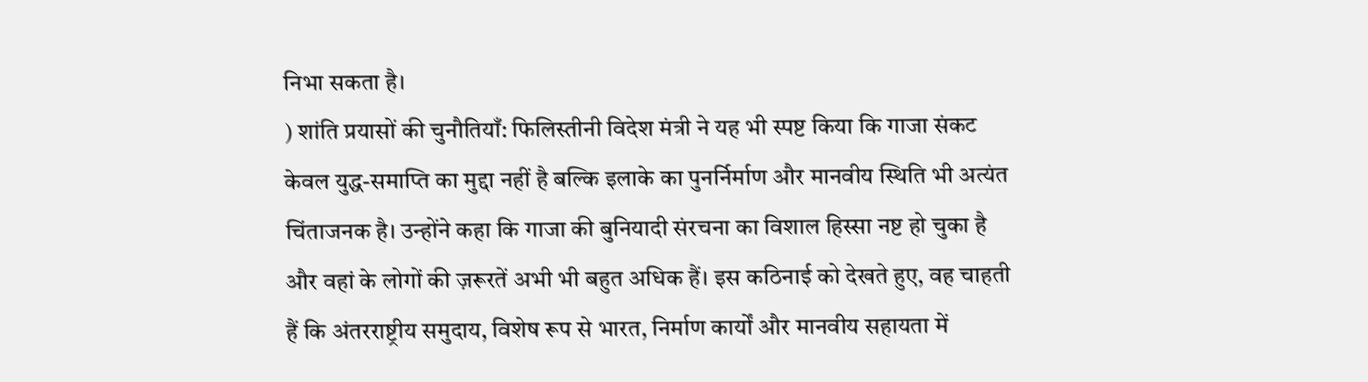निभा सकता है।
) शांति प्रयासों की चुनौतियाँ: फिलिस्तीनी विदेश मंत्री ने यह भी स्पष्ट किया कि गाजा संकट केवल युद्ध-समाप्ति का मुद्दा नहीं है बल्कि इलाके का पुनर्निर्माण और मानवीय स्थिति भी अत्यंत चिंताजनक है। उन्होंने कहा कि गाजा की बुनियादी संरचना का विशाल हिस्सा नष्ट हो चुका है और वहां के लोगों की ज़रूरतें अभी भी बहुत अधिक हैं। इस कठिनाई को देखते हुए, वह चाहती हैं कि अंतरराष्ट्रीय समुदाय, विशेष रूप से भारत, निर्माण कार्यों और मानवीय सहायता में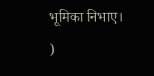भूमिका निभाए।
)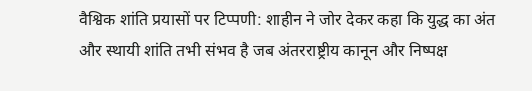वैश्विक शांति प्रयासों पर टिप्पणी: शाहीन ने जोर देकर कहा कि युद्ध का अंत और स्थायी शांति तभी संभव है जब अंतरराष्ट्रीय कानून और निष्पक्ष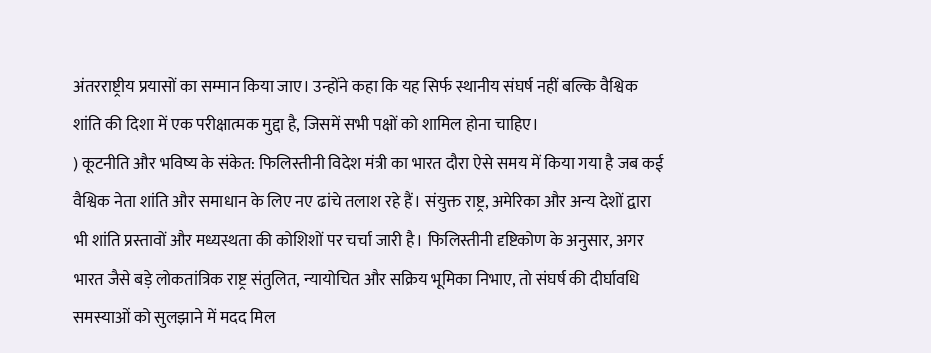अंतरराष्ट्रीय प्रयासों का सम्मान किया जाए। उन्होंने कहा कि यह सिर्फ स्थानीय संघर्ष नहीं बल्कि वैश्विक शांति की दिशा में एक परीक्षात्मक मुद्दा है, जिसमें सभी पक्षों को शामिल होना चाहिए।
) कूटनीति और भविष्य के संकेत: फिलिस्तीनी विदेश मंत्री का भारत दौरा ऐसे समय में किया गया है जब कई वैश्विक नेता शांति और समाधान के लिए नए ढांचे तलाश रहे हैं। संयुक्त राष्ट्र, अमेरिका और अन्य देशों द्वारा भी शांति प्रस्तावों और मध्यस्थता की कोशिशों पर चर्चा जारी है। फिलिस्तीनी दृष्टिकोण के अनुसार, अगर भारत जैसे बड़े लोकतांत्रिक राष्ट्र संतुलित, न्यायोचित और सक्रिय भूमिका निभाए, तो संघर्ष की दीर्घावधि समस्याओं को सुलझाने में मदद मिल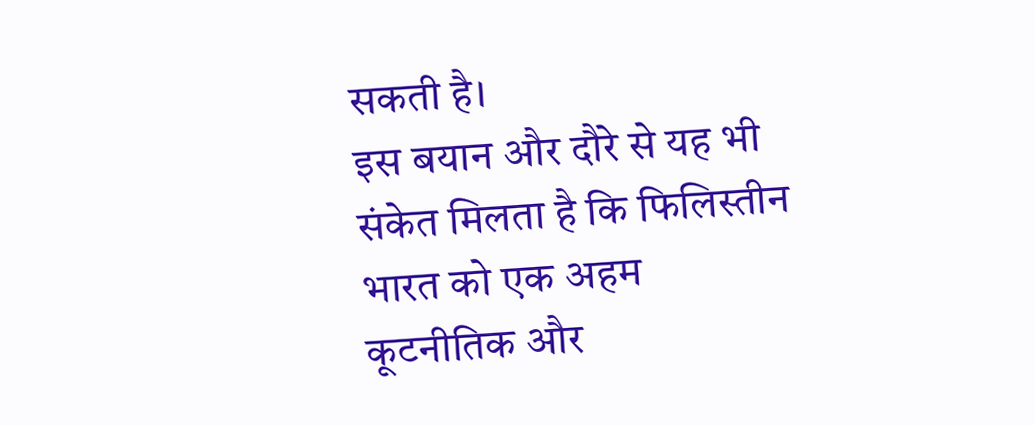सकती है।
इस बयान और दौरे से यह भी संकेत मिलता है कि फिलिस्तीन भारत को एक अहम कूटनीतिक और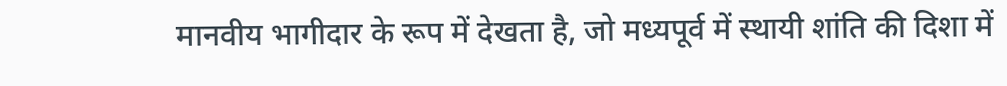मानवीय भागीदार के रूप में देखता है, जो मध्यपूर्व में स्थायी शांति की दिशा में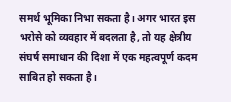समर्थ भूमिका निभा सकता है। अगर भारत इस भरोसे को व्यवहार में बदलता है, तो यह क्षेत्रीय संघर्ष समाधान की दिशा में एक महत्वपूर्ण कदम साबित हो सकता है।